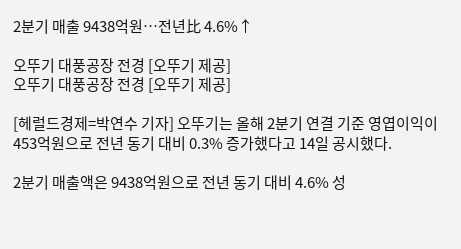2분기 매출 9438억원…전년比 4.6%↑

오뚜기 대풍공장 전경 [오뚜기 제공]
오뚜기 대풍공장 전경 [오뚜기 제공]

[헤럴드경제=박연수 기자] 오뚜기는 올해 2분기 연결 기준 영엽이익이 453억원으로 전년 동기 대비 0.3% 증가했다고 14일 공시했다.

2분기 매출액은 9438억원으로 전년 동기 대비 4.6% 성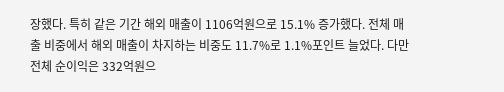장했다. 특히 같은 기간 해외 매출이 1106억원으로 15.1% 증가했다. 전체 매출 비중에서 해외 매출이 차지하는 비중도 11.7%로 1.1%포인트 늘었다. 다만 전체 순이익은 332억원으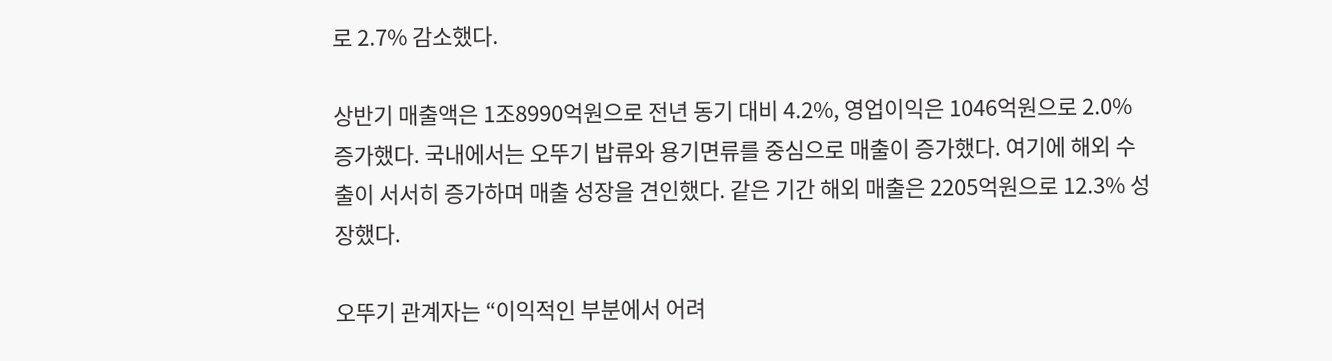로 2.7% 감소했다.

상반기 매출액은 1조8990억원으로 전년 동기 대비 4.2%, 영업이익은 1046억원으로 2.0% 증가했다. 국내에서는 오뚜기 밥류와 용기면류를 중심으로 매출이 증가했다. 여기에 해외 수출이 서서히 증가하며 매출 성장을 견인했다. 같은 기간 해외 매출은 2205억원으로 12.3% 성장했다.

오뚜기 관계자는 “이익적인 부분에서 어려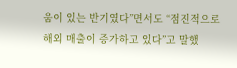움이 있는 반기였다”면서도 “점진적으로 해외 매출이 증가하고 있다”고 말했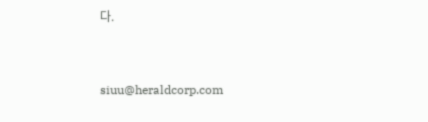다.


siuu@heraldcorp.com